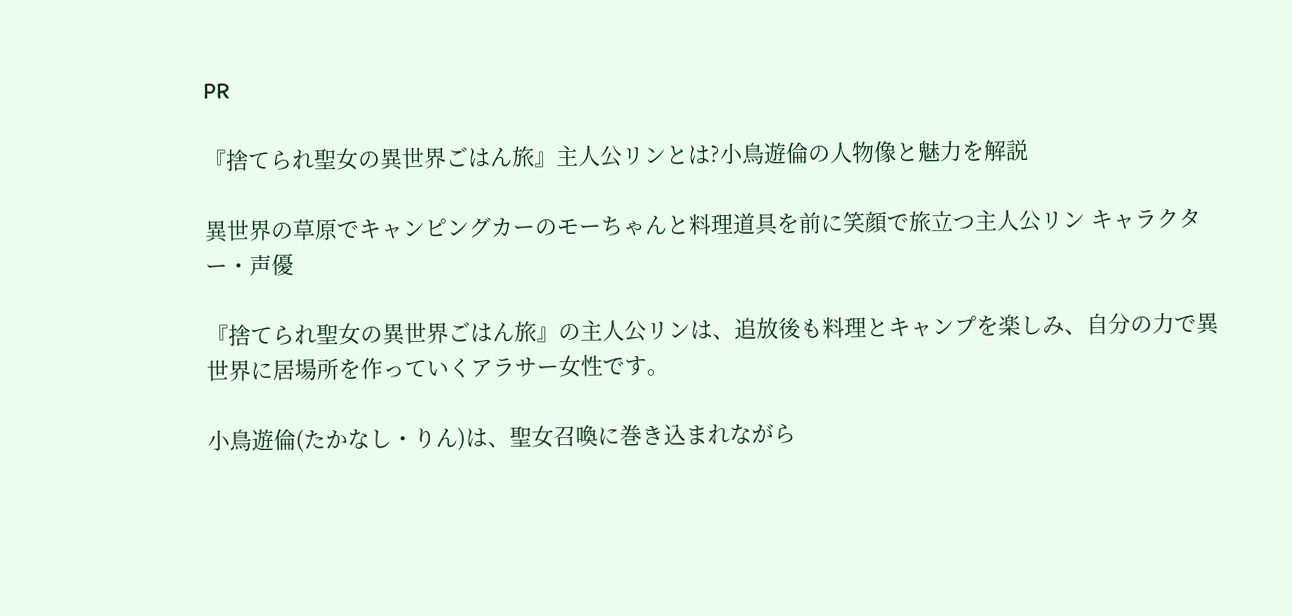PR

『捨てられ聖女の異世界ごはん旅』主人公リンとは?小鳥遊倫の人物像と魅力を解説

異世界の草原でキャンピングカーのモーちゃんと料理道具を前に笑顔で旅立つ主人公リン キャラクター・声優

『捨てられ聖女の異世界ごはん旅』の主人公リンは、追放後も料理とキャンプを楽しみ、自分の力で異世界に居場所を作っていくアラサー女性です。

小鳥遊倫(たかなし・りん)は、聖女召喚に巻き込まれながら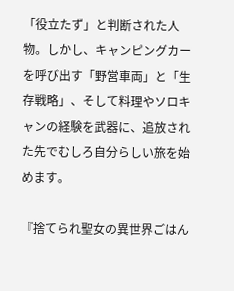「役立たず」と判断された人物。しかし、キャンピングカーを呼び出す「野営車両」と「生存戦略」、そして料理やソロキャンの経験を武器に、追放された先でむしろ自分らしい旅を始めます。

『捨てられ聖女の異世界ごはん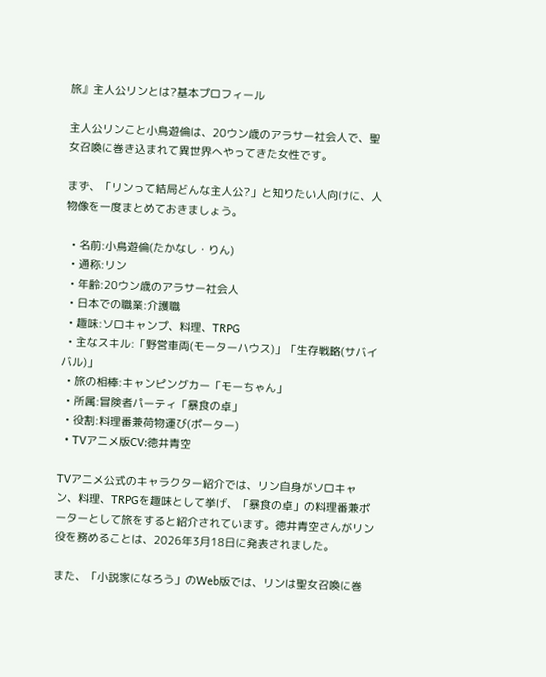旅』主人公リンとは?基本プロフィール

主人公リンこと小鳥遊倫は、20ウン歳のアラサー社会人で、聖女召喚に巻き込まれて異世界へやってきた女性です。

まず、「リンって結局どんな主人公?」と知りたい人向けに、人物像を一度まとめておきましょう。

  • 名前:小鳥遊倫(たかなし・りん)
  • 通称:リン
  • 年齢:20ウン歳のアラサー社会人
  • 日本での職業:介護職
  • 趣味:ソロキャンプ、料理、TRPG
  • 主なスキル:「野営車両(モーターハウス)」「生存戦略(サバイバル)」
  • 旅の相棒:キャンピングカー「モーちゃん」
  • 所属:冒険者パーティ「暴食の卓」
  • 役割:料理番兼荷物運び(ポーター)
  • TVアニメ版CV:徳井青空

TVアニメ公式のキャラクター紹介では、リン自身がソロキャン、料理、TRPGを趣味として挙げ、「暴食の卓」の料理番兼ポーターとして旅をすると紹介されています。徳井青空さんがリン役を務めることは、2026年3月18日に発表されました。

また、「小説家になろう」のWeb版では、リンは聖女召喚に巻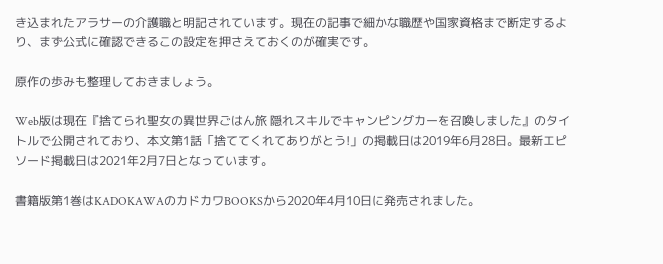き込まれたアラサーの介護職と明記されています。現在の記事で細かな職歴や国家資格まで断定するより、まず公式に確認できるこの設定を押さえておくのが確実です。

原作の歩みも整理しておきましょう。

Web版は現在『捨てられ聖女の異世界ごはん旅 隠れスキルでキャンピングカーを召喚しました』のタイトルで公開されており、本文第1話「捨ててくれてありがとう!」の掲載日は2019年6月28日。最新エピソード掲載日は2021年2月7日となっています。

書籍版第1巻はKADOKAWAのカドカワBOOKSから2020年4月10日に発売されました。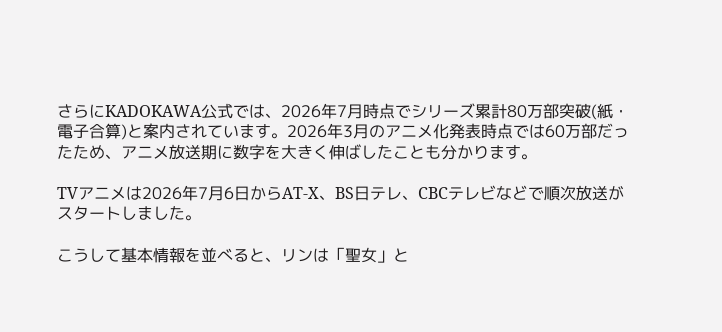さらにKADOKAWA公式では、2026年7月時点でシリーズ累計80万部突破(紙・電子合算)と案内されています。2026年3月のアニメ化発表時点では60万部だったため、アニメ放送期に数字を大きく伸ばしたことも分かります。

TVアニメは2026年7月6日からAT-X、BS日テレ、CBCテレビなどで順次放送がスタートしました。

こうして基本情報を並べると、リンは「聖女」と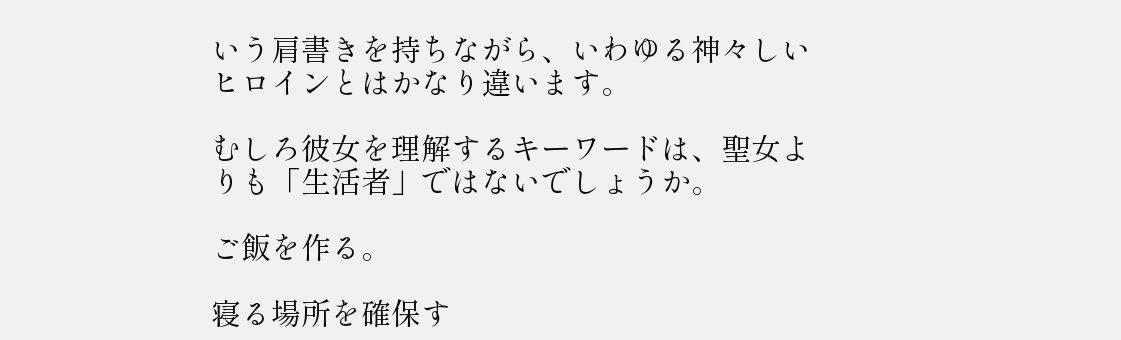いう肩書きを持ちながら、いわゆる神々しいヒロインとはかなり違います。

むしろ彼女を理解するキーワードは、聖女よりも「生活者」ではないでしょうか。

ご飯を作る。

寝る場所を確保す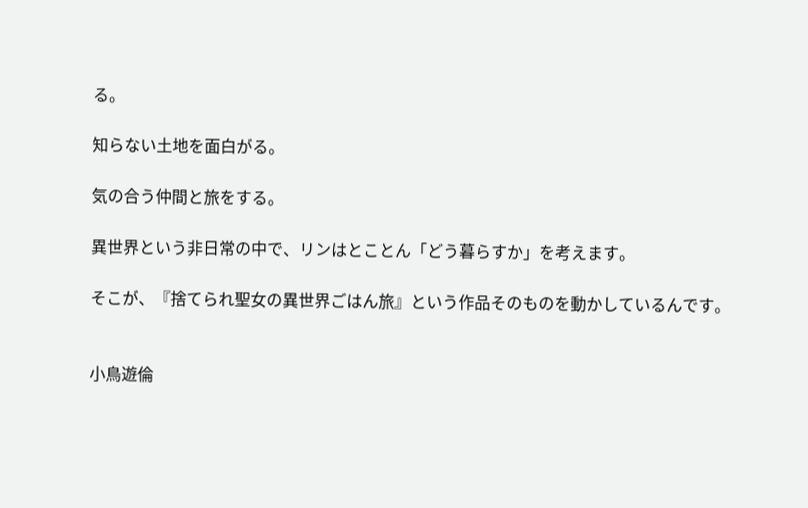る。

知らない土地を面白がる。

気の合う仲間と旅をする。

異世界という非日常の中で、リンはとことん「どう暮らすか」を考えます。

そこが、『捨てられ聖女の異世界ごはん旅』という作品そのものを動かしているんです。


小鳥遊倫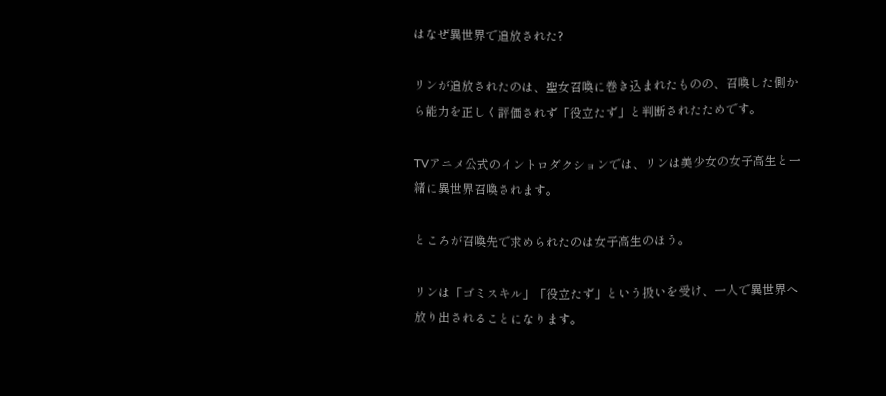はなぜ異世界で追放された?

リンが追放されたのは、聖女召喚に巻き込まれたものの、召喚した側から能力を正しく評価されず「役立たず」と判断されたためです。

TVアニメ公式のイントロダクションでは、リンは美少女の女子高生と一緒に異世界召喚されます。

ところが召喚先で求められたのは女子高生のほう。

リンは「ゴミスキル」「役立たず」という扱いを受け、一人で異世界へ放り出されることになります。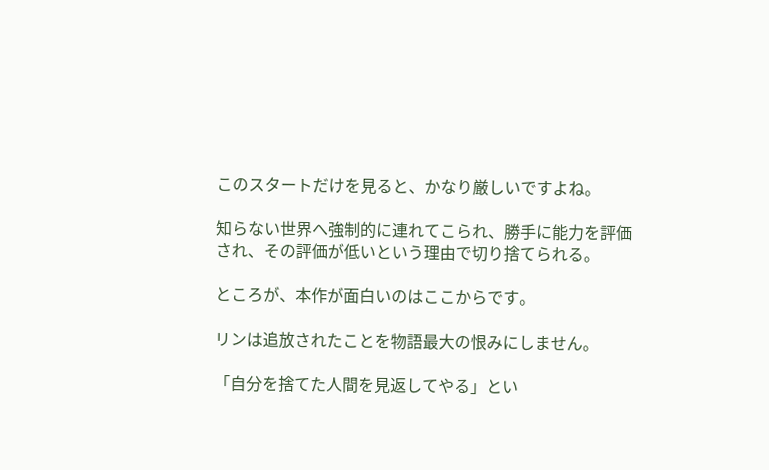このスタートだけを見ると、かなり厳しいですよね。

知らない世界へ強制的に連れてこられ、勝手に能力を評価され、その評価が低いという理由で切り捨てられる。

ところが、本作が面白いのはここからです。

リンは追放されたことを物語最大の恨みにしません。

「自分を捨てた人間を見返してやる」とい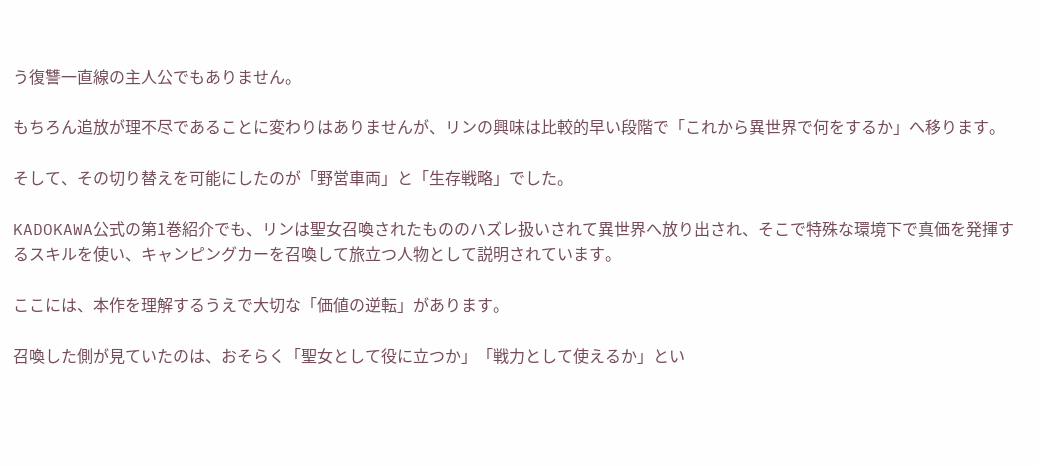う復讐一直線の主人公でもありません。

もちろん追放が理不尽であることに変わりはありませんが、リンの興味は比較的早い段階で「これから異世界で何をするか」へ移ります。

そして、その切り替えを可能にしたのが「野営車両」と「生存戦略」でした。

KADOKAWA公式の第1巻紹介でも、リンは聖女召喚されたもののハズレ扱いされて異世界へ放り出され、そこで特殊な環境下で真価を発揮するスキルを使い、キャンピングカーを召喚して旅立つ人物として説明されています。

ここには、本作を理解するうえで大切な「価値の逆転」があります。

召喚した側が見ていたのは、おそらく「聖女として役に立つか」「戦力として使えるか」とい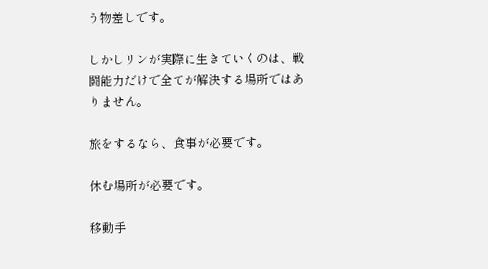う物差しです。

しかしリンが実際に生きていくのは、戦闘能力だけで全てが解決する場所ではありません。

旅をするなら、食事が必要です。

休む場所が必要です。

移動手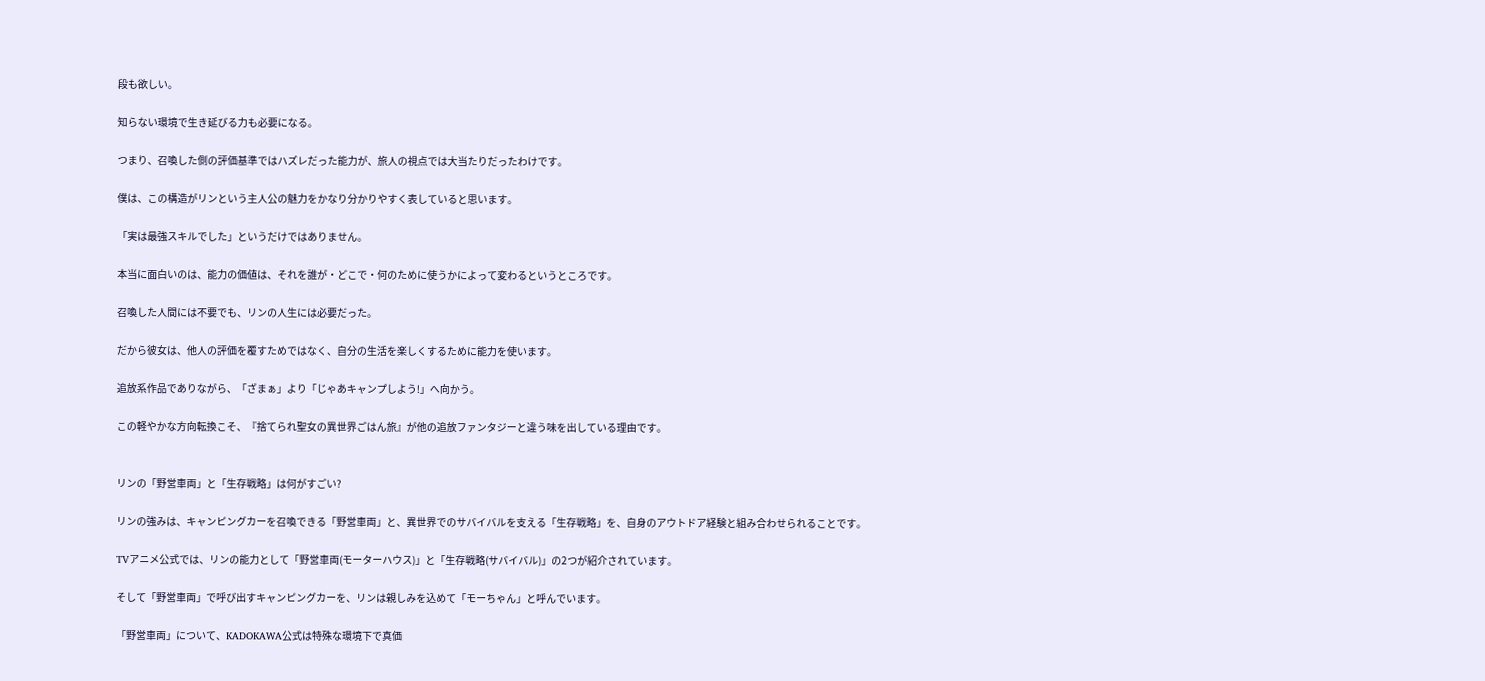段も欲しい。

知らない環境で生き延びる力も必要になる。

つまり、召喚した側の評価基準ではハズレだった能力が、旅人の視点では大当たりだったわけです。

僕は、この構造がリンという主人公の魅力をかなり分かりやすく表していると思います。

「実は最強スキルでした」というだけではありません。

本当に面白いのは、能力の価値は、それを誰が・どこで・何のために使うかによって変わるというところです。

召喚した人間には不要でも、リンの人生には必要だった。

だから彼女は、他人の評価を覆すためではなく、自分の生活を楽しくするために能力を使います。

追放系作品でありながら、「ざまぁ」より「じゃあキャンプしよう!」へ向かう。

この軽やかな方向転換こそ、『捨てられ聖女の異世界ごはん旅』が他の追放ファンタジーと違う味を出している理由です。


リンの「野営車両」と「生存戦略」は何がすごい?

リンの強みは、キャンピングカーを召喚できる「野営車両」と、異世界でのサバイバルを支える「生存戦略」を、自身のアウトドア経験と組み合わせられることです。

TVアニメ公式では、リンの能力として「野営車両(モーターハウス)」と「生存戦略(サバイバル)」の2つが紹介されています。

そして「野営車両」で呼び出すキャンピングカーを、リンは親しみを込めて「モーちゃん」と呼んでいます。

「野営車両」について、KADOKAWA公式は特殊な環境下で真価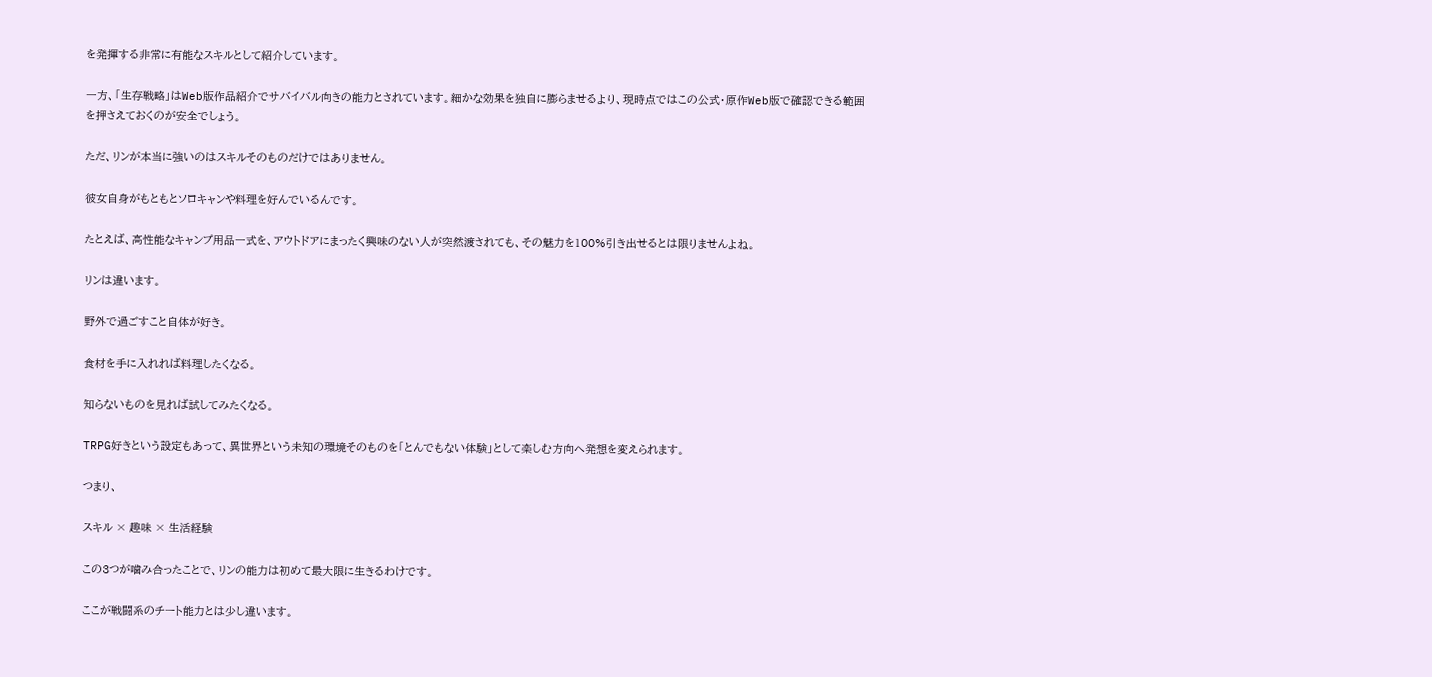を発揮する非常に有能なスキルとして紹介しています。

一方、「生存戦略」はWeb版作品紹介でサバイバル向きの能力とされています。細かな効果を独自に膨らませるより、現時点ではこの公式・原作Web版で確認できる範囲を押さえておくのが安全でしょう。

ただ、リンが本当に強いのはスキルそのものだけではありません。

彼女自身がもともとソロキャンや料理を好んでいるんです。

たとえば、高性能なキャンプ用品一式を、アウトドアにまったく興味のない人が突然渡されても、その魅力を100%引き出せるとは限りませんよね。

リンは違います。

野外で過ごすこと自体が好き。

食材を手に入れれば料理したくなる。

知らないものを見れば試してみたくなる。

TRPG好きという設定もあって、異世界という未知の環境そのものを「とんでもない体験」として楽しむ方向へ発想を変えられます。

つまり、

スキル × 趣味 × 生活経験

この3つが噛み合ったことで、リンの能力は初めて最大限に生きるわけです。

ここが戦闘系のチート能力とは少し違います。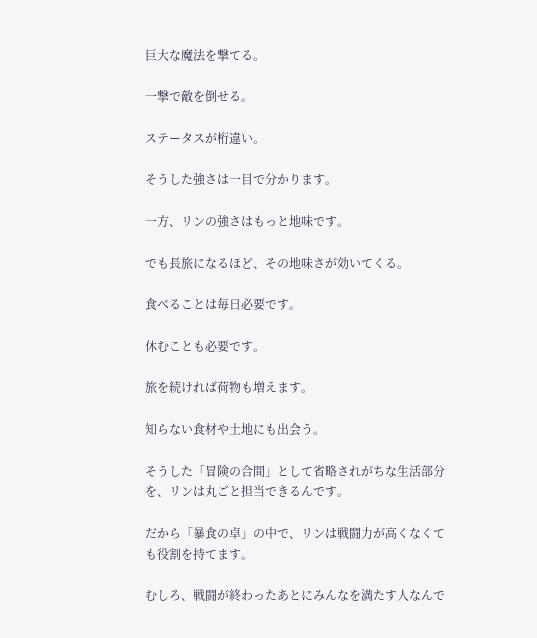巨大な魔法を撃てる。

一撃で敵を倒せる。

ステータスが桁違い。

そうした強さは一目で分かります。

一方、リンの強さはもっと地味です。

でも長旅になるほど、その地味さが効いてくる。

食べることは毎日必要です。

休むことも必要です。

旅を続ければ荷物も増えます。

知らない食材や土地にも出会う。

そうした「冒険の合間」として省略されがちな生活部分を、リンは丸ごと担当できるんです。

だから「暴食の卓」の中で、リンは戦闘力が高くなくても役割を持てます。

むしろ、戦闘が終わったあとにみんなを満たす人なんで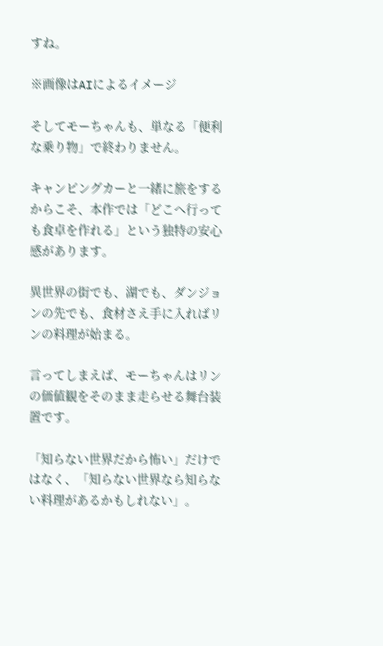すね。

※画像はAIによるイメージ

そしてモーちゃんも、単なる「便利な乗り物」で終わりません。

キャンピングカーと一緒に旅をするからこそ、本作では「どこへ行っても食卓を作れる」という独特の安心感があります。

異世界の街でも、湖でも、ダンジョンの先でも、食材さえ手に入ればリンの料理が始まる。

言ってしまえば、モーちゃんはリンの価値観をそのまま走らせる舞台装置です。

「知らない世界だから怖い」だけではなく、「知らない世界なら知らない料理があるかもしれない」。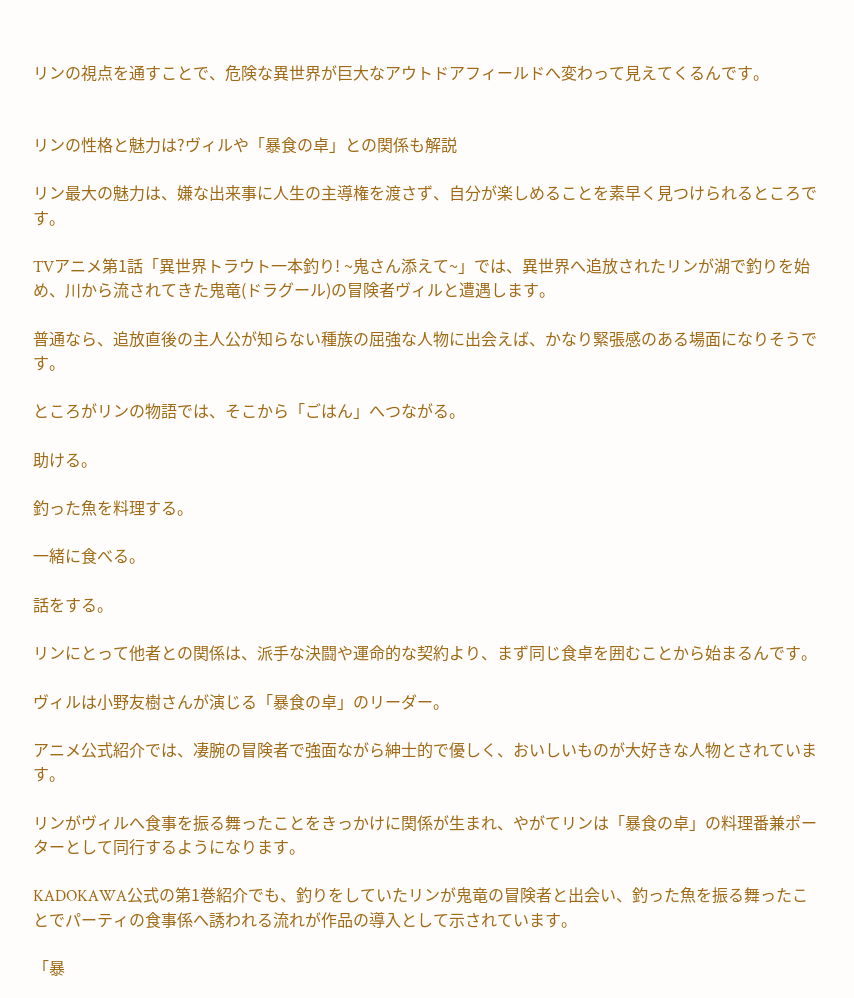リンの視点を通すことで、危険な異世界が巨大なアウトドアフィールドへ変わって見えてくるんです。


リンの性格と魅力は?ヴィルや「暴食の卓」との関係も解説

リン最大の魅力は、嫌な出来事に人生の主導権を渡さず、自分が楽しめることを素早く見つけられるところです。

TVアニメ第1話「異世界トラウト一本釣り! ~鬼さん添えて~」では、異世界へ追放されたリンが湖で釣りを始め、川から流されてきた鬼竜(ドラグール)の冒険者ヴィルと遭遇します。

普通なら、追放直後の主人公が知らない種族の屈強な人物に出会えば、かなり緊張感のある場面になりそうです。

ところがリンの物語では、そこから「ごはん」へつながる。

助ける。

釣った魚を料理する。

一緒に食べる。

話をする。

リンにとって他者との関係は、派手な決闘や運命的な契約より、まず同じ食卓を囲むことから始まるんです。

ヴィルは小野友樹さんが演じる「暴食の卓」のリーダー。

アニメ公式紹介では、凄腕の冒険者で強面ながら紳士的で優しく、おいしいものが大好きな人物とされています。

リンがヴィルへ食事を振る舞ったことをきっかけに関係が生まれ、やがてリンは「暴食の卓」の料理番兼ポーターとして同行するようになります。

KADOKAWA公式の第1巻紹介でも、釣りをしていたリンが鬼竜の冒険者と出会い、釣った魚を振る舞ったことでパーティの食事係へ誘われる流れが作品の導入として示されています。

「暴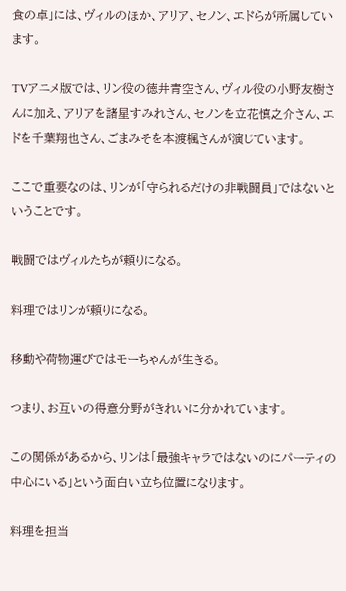食の卓」には、ヴィルのほか、アリア、セノン、エドらが所属しています。

TVアニメ版では、リン役の徳井青空さん、ヴィル役の小野友樹さんに加え、アリアを諸星すみれさん、セノンを立花慎之介さん、エドを千葉翔也さん、ごまみそを本渡楓さんが演じています。

ここで重要なのは、リンが「守られるだけの非戦闘員」ではないということです。

戦闘ではヴィルたちが頼りになる。

料理ではリンが頼りになる。

移動や荷物運びではモーちゃんが生きる。

つまり、お互いの得意分野がきれいに分かれています。

この関係があるから、リンは「最強キャラではないのにパーティの中心にいる」という面白い立ち位置になります。

料理を担当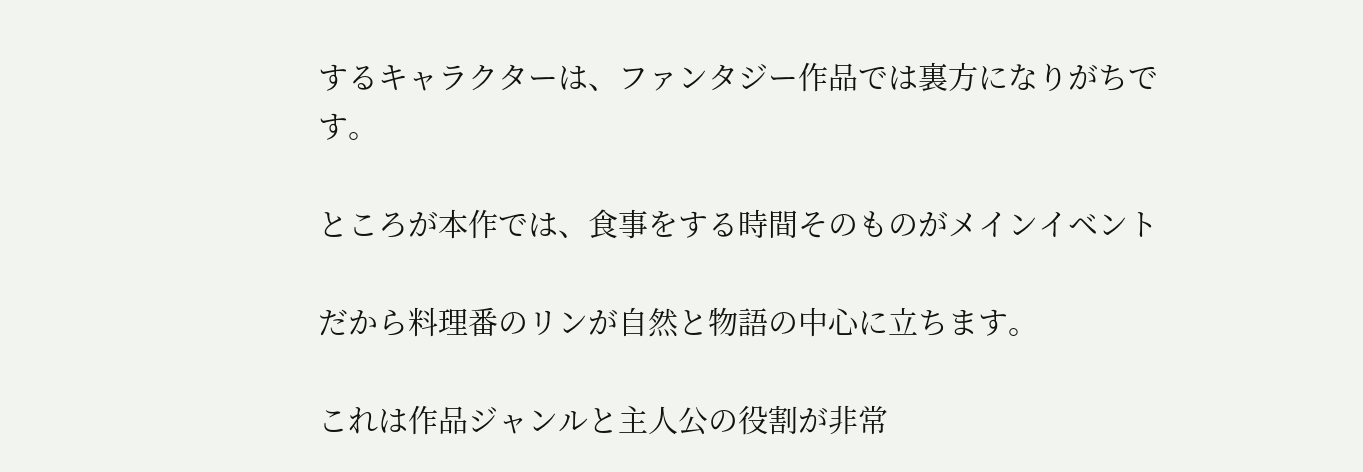するキャラクターは、ファンタジー作品では裏方になりがちです。

ところが本作では、食事をする時間そのものがメインイベント

だから料理番のリンが自然と物語の中心に立ちます。

これは作品ジャンルと主人公の役割が非常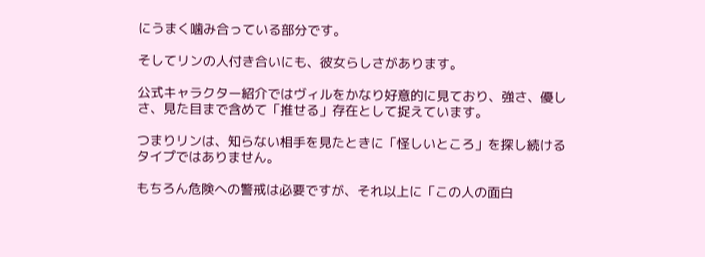にうまく噛み合っている部分です。

そしてリンの人付き合いにも、彼女らしさがあります。

公式キャラクター紹介ではヴィルをかなり好意的に見ており、強さ、優しさ、見た目まで含めて「推せる」存在として捉えています。

つまりリンは、知らない相手を見たときに「怪しいところ」を探し続けるタイプではありません。

もちろん危険への警戒は必要ですが、それ以上に「この人の面白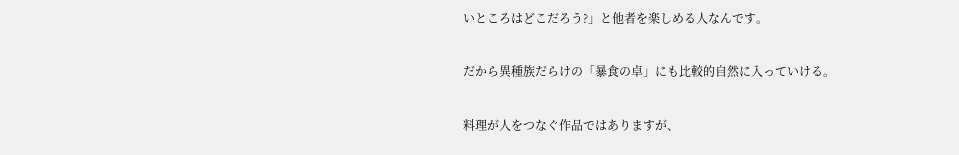いところはどこだろう?」と他者を楽しめる人なんです。

だから異種族だらけの「暴食の卓」にも比較的自然に入っていける。

料理が人をつなぐ作品ではありますが、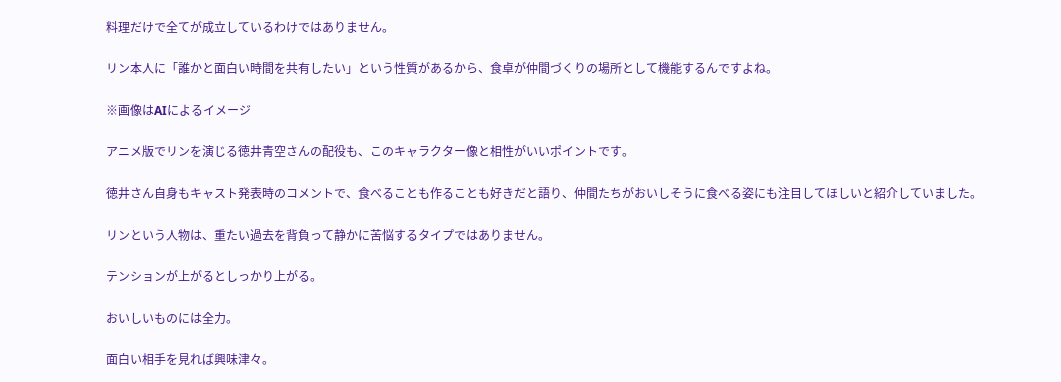料理だけで全てが成立しているわけではありません。

リン本人に「誰かと面白い時間を共有したい」という性質があるから、食卓が仲間づくりの場所として機能するんですよね。

※画像はAIによるイメージ

アニメ版でリンを演じる徳井青空さんの配役も、このキャラクター像と相性がいいポイントです。

徳井さん自身もキャスト発表時のコメントで、食べることも作ることも好きだと語り、仲間たちがおいしそうに食べる姿にも注目してほしいと紹介していました。

リンという人物は、重たい過去を背負って静かに苦悩するタイプではありません。

テンションが上がるとしっかり上がる。

おいしいものには全力。

面白い相手を見れば興味津々。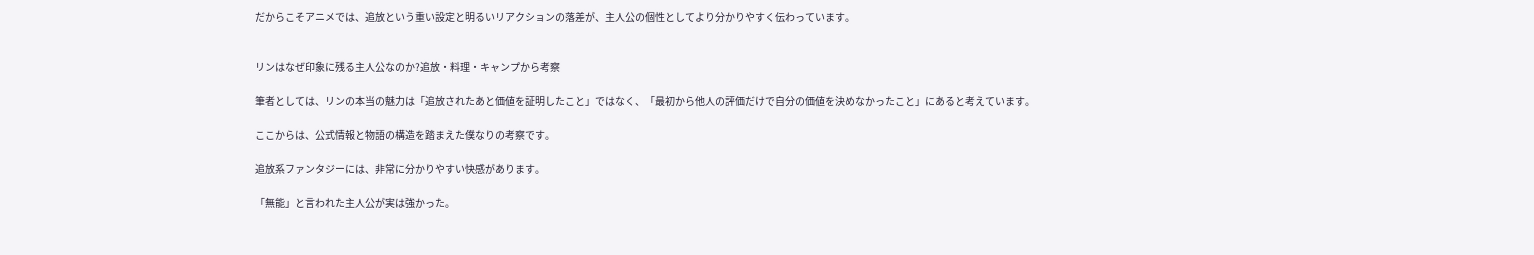だからこそアニメでは、追放という重い設定と明るいリアクションの落差が、主人公の個性としてより分かりやすく伝わっています。


リンはなぜ印象に残る主人公なのか?追放・料理・キャンプから考察

筆者としては、リンの本当の魅力は「追放されたあと価値を証明したこと」ではなく、「最初から他人の評価だけで自分の価値を決めなかったこと」にあると考えています。

ここからは、公式情報と物語の構造を踏まえた僕なりの考察です。

追放系ファンタジーには、非常に分かりやすい快感があります。

「無能」と言われた主人公が実は強かった。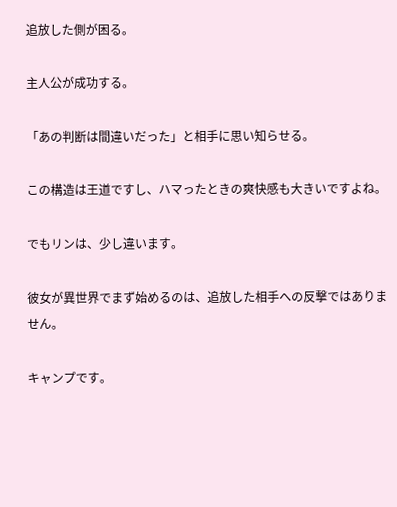追放した側が困る。

主人公が成功する。

「あの判断は間違いだった」と相手に思い知らせる。

この構造は王道ですし、ハマったときの爽快感も大きいですよね。

でもリンは、少し違います。

彼女が異世界でまず始めるのは、追放した相手への反撃ではありません。

キャンプです。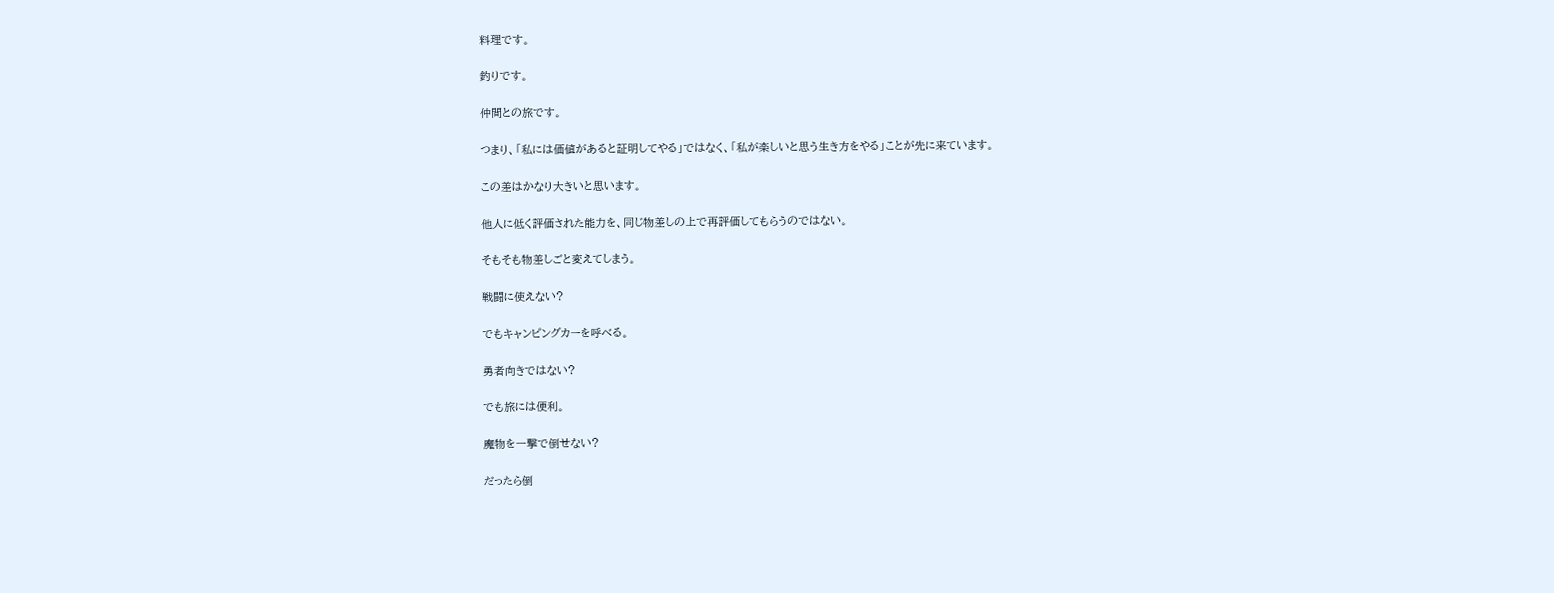料理です。

釣りです。

仲間との旅です。

つまり、「私には価値があると証明してやる」ではなく、「私が楽しいと思う生き方をやる」ことが先に来ています。

この差はかなり大きいと思います。

他人に低く評価された能力を、同じ物差しの上で再評価してもらうのではない。

そもそも物差しごと変えてしまう。

戦闘に使えない?

でもキャンピングカーを呼べる。

勇者向きではない?

でも旅には便利。

魔物を一撃で倒せない?

だったら倒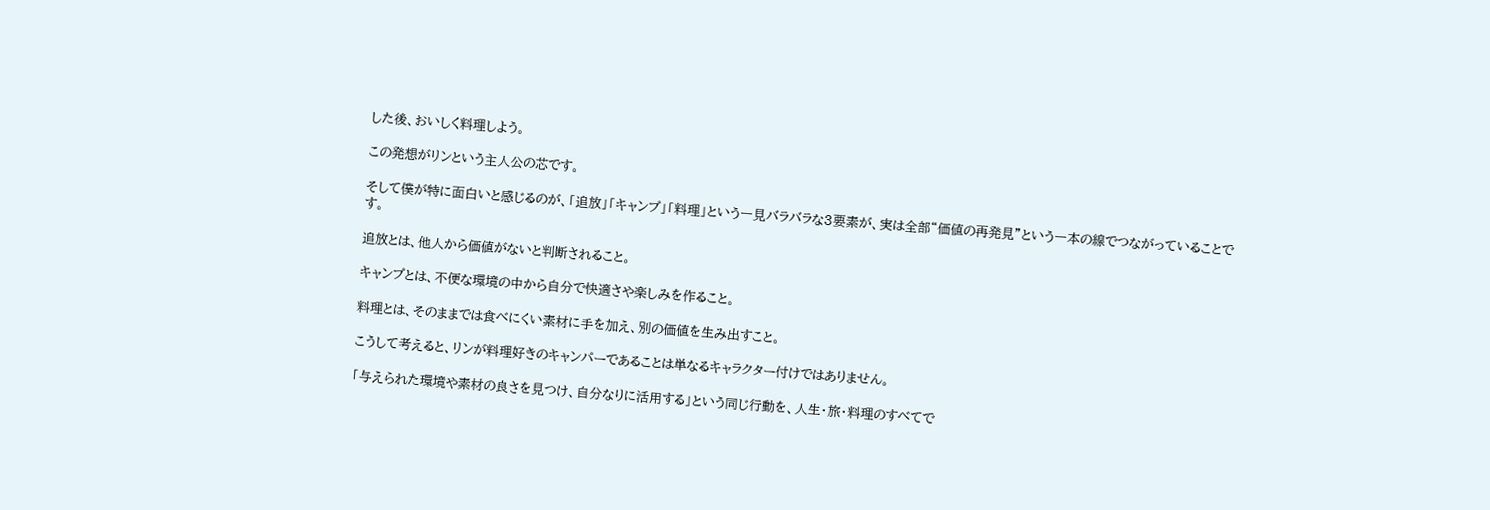した後、おいしく料理しよう。

この発想がリンという主人公の芯です。

そして僕が特に面白いと感じるのが、「追放」「キャンプ」「料理」という一見バラバラな3要素が、実は全部“価値の再発見”という一本の線でつながっていることです。

追放とは、他人から価値がないと判断されること。

キャンプとは、不便な環境の中から自分で快適さや楽しみを作ること。

料理とは、そのままでは食べにくい素材に手を加え、別の価値を生み出すこと。

こうして考えると、リンが料理好きのキャンパーであることは単なるキャラクター付けではありません。

「与えられた環境や素材の良さを見つけ、自分なりに活用する」という同じ行動を、人生・旅・料理のすべてで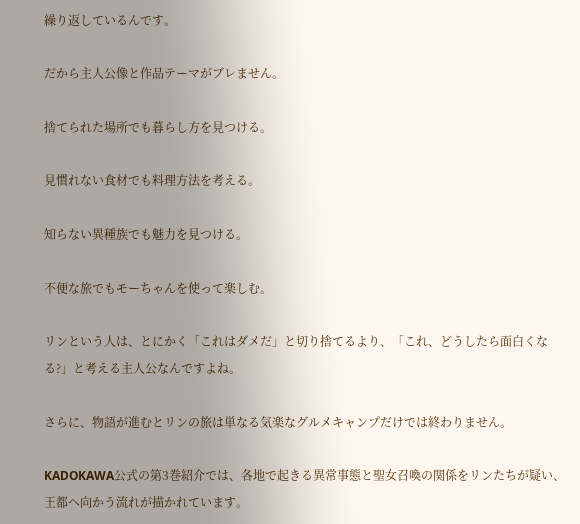繰り返しているんです。

だから主人公像と作品テーマがブレません。

捨てられた場所でも暮らし方を見つける。

見慣れない食材でも料理方法を考える。

知らない異種族でも魅力を見つける。

不便な旅でもモーちゃんを使って楽しむ。

リンという人は、とにかく「これはダメだ」と切り捨てるより、「これ、どうしたら面白くなる?」と考える主人公なんですよね。

さらに、物語が進むとリンの旅は単なる気楽なグルメキャンプだけでは終わりません。

KADOKAWA公式の第3巻紹介では、各地で起きる異常事態と聖女召喚の関係をリンたちが疑い、王都へ向かう流れが描かれています。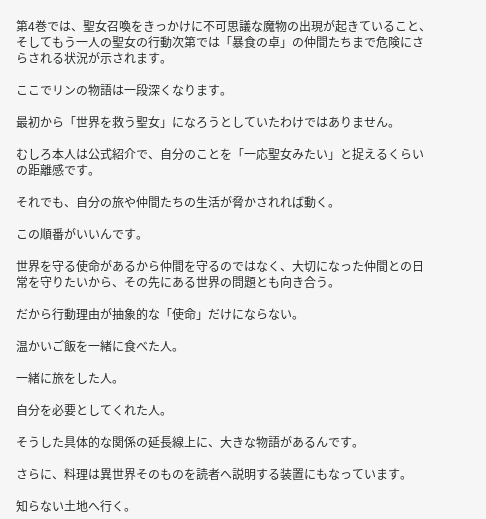第4巻では、聖女召喚をきっかけに不可思議な魔物の出現が起きていること、そしてもう一人の聖女の行動次第では「暴食の卓」の仲間たちまで危険にさらされる状況が示されます。

ここでリンの物語は一段深くなります。

最初から「世界を救う聖女」になろうとしていたわけではありません。

むしろ本人は公式紹介で、自分のことを「一応聖女みたい」と捉えるくらいの距離感です。

それでも、自分の旅や仲間たちの生活が脅かされれば動く。

この順番がいいんです。

世界を守る使命があるから仲間を守るのではなく、大切になった仲間との日常を守りたいから、その先にある世界の問題とも向き合う。

だから行動理由が抽象的な「使命」だけにならない。

温かいご飯を一緒に食べた人。

一緒に旅をした人。

自分を必要としてくれた人。

そうした具体的な関係の延長線上に、大きな物語があるんです。

さらに、料理は異世界そのものを読者へ説明する装置にもなっています。

知らない土地へ行く。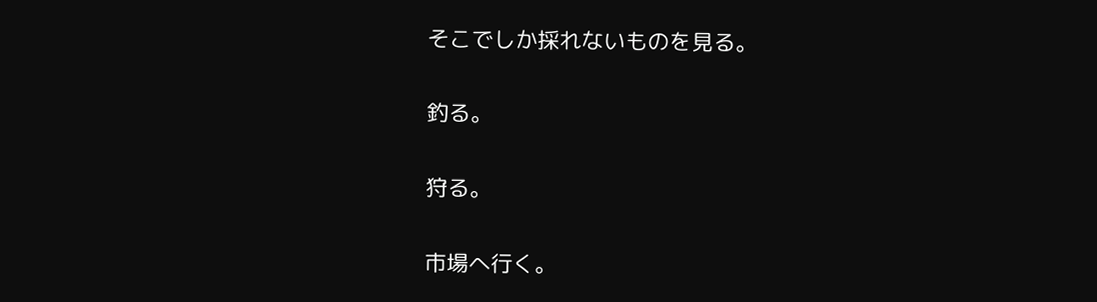そこでしか採れないものを見る。

釣る。

狩る。

市場へ行く。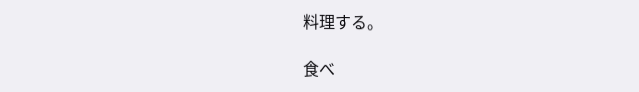料理する。

食べ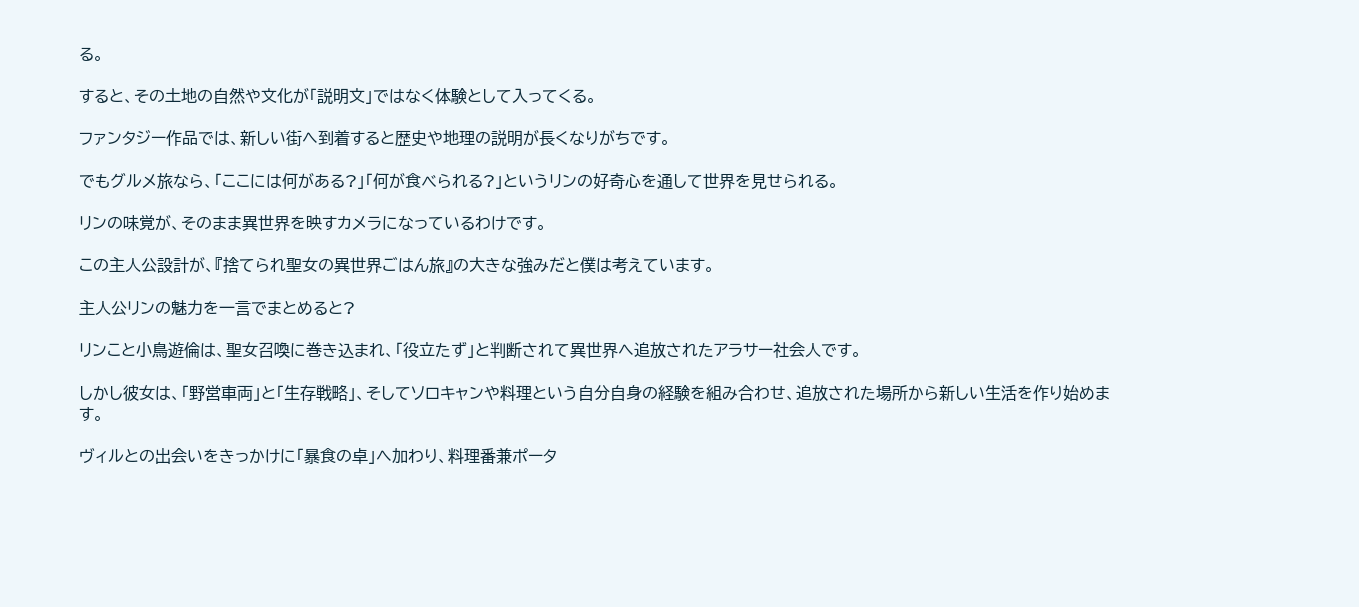る。

すると、その土地の自然や文化が「説明文」ではなく体験として入ってくる。

ファンタジー作品では、新しい街へ到着すると歴史や地理の説明が長くなりがちです。

でもグルメ旅なら、「ここには何がある?」「何が食べられる?」というリンの好奇心を通して世界を見せられる。

リンの味覚が、そのまま異世界を映すカメラになっているわけです。

この主人公設計が、『捨てられ聖女の異世界ごはん旅』の大きな強みだと僕は考えています。

主人公リンの魅力を一言でまとめると?

リンこと小鳥遊倫は、聖女召喚に巻き込まれ、「役立たず」と判断されて異世界へ追放されたアラサー社会人です。

しかし彼女は、「野営車両」と「生存戦略」、そしてソロキャンや料理という自分自身の経験を組み合わせ、追放された場所から新しい生活を作り始めます。

ヴィルとの出会いをきっかけに「暴食の卓」へ加わり、料理番兼ポータ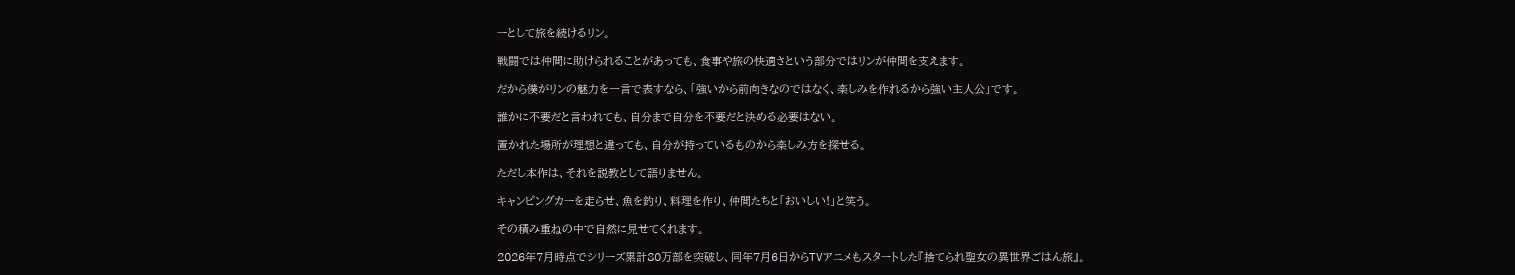ーとして旅を続けるリン。

戦闘では仲間に助けられることがあっても、食事や旅の快適さという部分ではリンが仲間を支えます。

だから僕がリンの魅力を一言で表すなら、「強いから前向きなのではなく、楽しみを作れるから強い主人公」です。

誰かに不要だと言われても、自分まで自分を不要だと決める必要はない。

置かれた場所が理想と違っても、自分が持っているものから楽しみ方を探せる。

ただし本作は、それを説教として語りません。

キャンピングカーを走らせ、魚を釣り、料理を作り、仲間たちと「おいしい!」と笑う。

その積み重ねの中で自然に見せてくれます。

2026年7月時点でシリーズ累計80万部を突破し、同年7月6日からTVアニメもスタートした『捨てられ聖女の異世界ごはん旅』。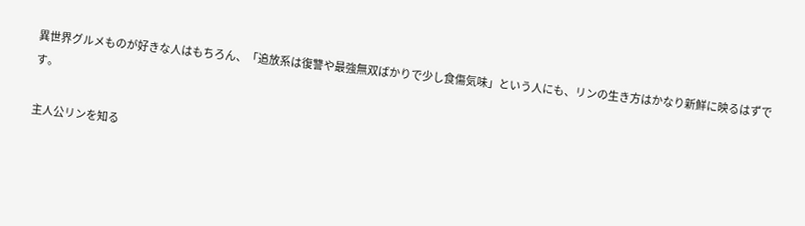異世界グルメものが好きな人はもちろん、「追放系は復讐や最強無双ばかりで少し食傷気味」という人にも、リンの生き方はかなり新鮮に映るはずです。

主人公リンを知る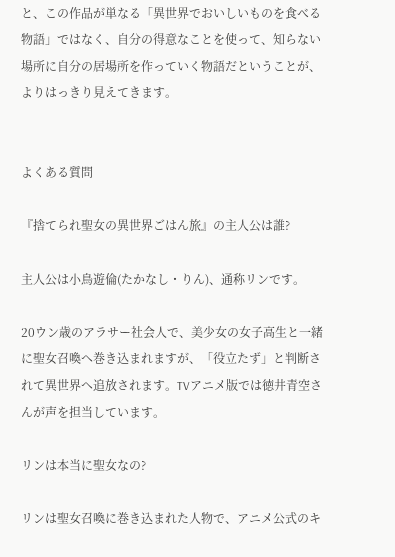と、この作品が単なる「異世界でおいしいものを食べる物語」ではなく、自分の得意なことを使って、知らない場所に自分の居場所を作っていく物語だということが、よりはっきり見えてきます。


よくある質問

『捨てられ聖女の異世界ごはん旅』の主人公は誰?

主人公は小鳥遊倫(たかなし・りん)、通称リンです。

20ウン歳のアラサー社会人で、美少女の女子高生と一緒に聖女召喚へ巻き込まれますが、「役立たず」と判断されて異世界へ追放されます。TVアニメ版では徳井青空さんが声を担当しています。

リンは本当に聖女なの?

リンは聖女召喚に巻き込まれた人物で、アニメ公式のキ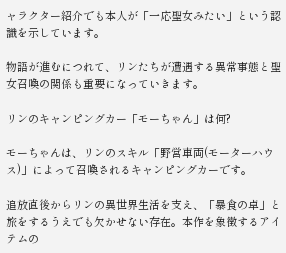ャラクター紹介でも本人が「一応聖女みたい」という認識を示しています。

物語が進むにつれて、リンたちが遭遇する異常事態と聖女召喚の関係も重要になっていきます。

リンのキャンピングカー「モーちゃん」は何?

モーちゃんは、リンのスキル「野営車両(モーターハウス)」によって召喚されるキャンピングカーです。

追放直後からリンの異世界生活を支え、「暴食の卓」と旅をするうえでも欠かせない存在。本作を象徴するアイテムの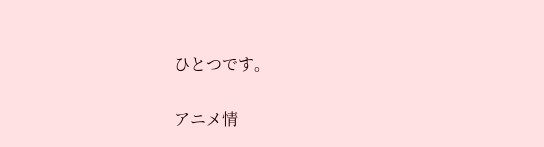ひとつです。

アニメ情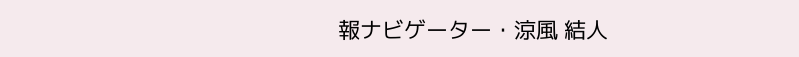報ナビゲーター・涼風 結人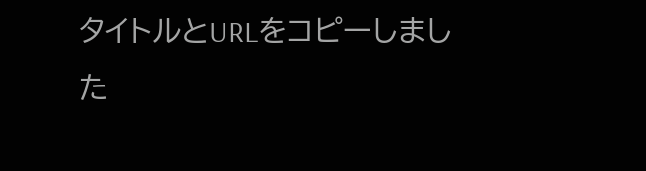タイトルとURLをコピーしました